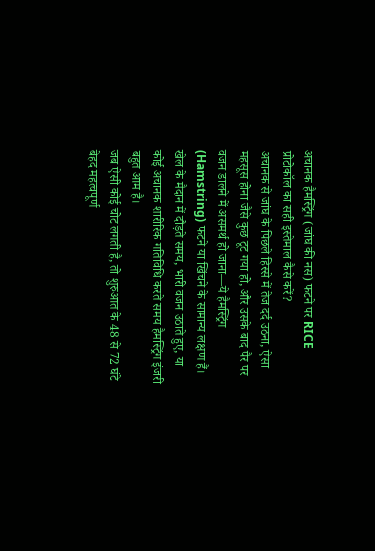अचानक हैमस्ट्रिंग (जांघ की नस) फटने पर RICE प्रोटोकॉल का सही इस्तेमाल कैसे करें?
अचानक से जांघ के पिछले हिस्से में तेज दर्द उठना, ऐसा महसूस होना जैसे कुछ टूट गया हो, और उसके बाद पैर पर वजन डालने में असमर्थ हो जाना—ये हैमस्ट्रिंग (Hamstring) फटने या खिंचने के सामान्य लक्षण हैं। खेल के मैदान में दौड़ते समय, भारी वजन उठाते हुए, या कोई अचानक शारीरिक गतिविधि करते समय हैमस्ट्रिंग इंजरी बहुत आम है।
जब ऐसी कोई चोट लगती है, तो शुरुआत के 48 से 72 घंटे बेहद महत्वपूर्ण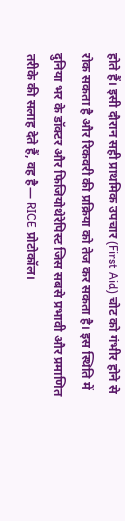होते हैं। इसी दौरान सही प्राथमिक उपचार (First Aid) चोट को गंभीर होने से रोक सकता है और रिकवरी की प्रक्रिया को तेज कर सकता है। इस स्थिति में दुनिया भर के डॉक्टर और फिजियोथेरेपिस्ट जिस सबसे प्रभावी और प्रमाणित तरीके की सलाह देते हैं, वह है— RICE प्रोटोकॉल।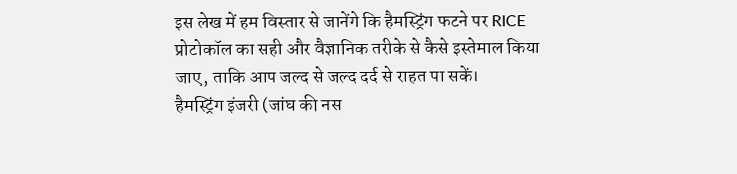इस लेख में हम विस्तार से जानेंगे कि हैमस्ट्रिंग फटने पर RICE प्रोटोकॉल का सही और वैज्ञानिक तरीके से कैसे इस्तेमाल किया जाए, ताकि आप जल्द से जल्द दर्द से राहत पा सकें।
हैमस्ट्रिंग इंजरी (जांघ की नस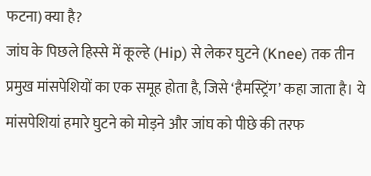फटना) क्या है?
जांघ के पिछले हिस्से में कूल्हे (Hip) से लेकर घुटने (Knee) तक तीन प्रमुख मांसपेशियों का एक समूह होता है, जिसे ‘हैमस्ट्रिंग’ कहा जाता है। ये मांसपेशियां हमारे घुटने को मोड़ने और जांघ को पीछे की तरफ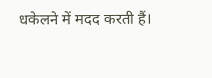धकेलने में मदद करती हैं।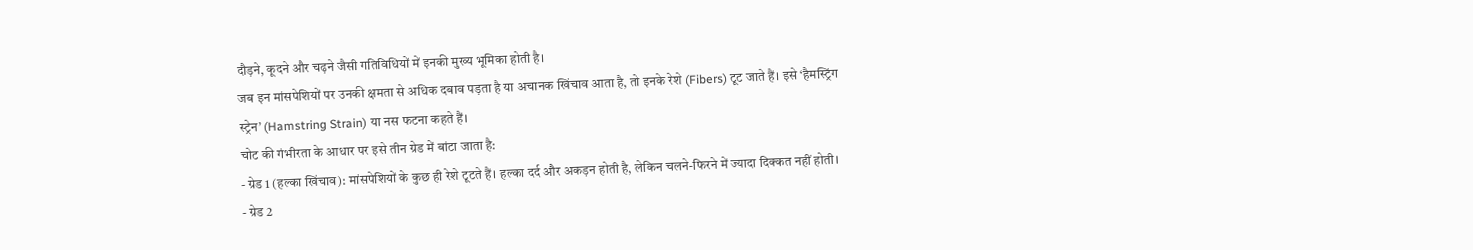दौड़ने, कूदने और चढ़ने जैसी गतिविधियों में इनकी मुख्य भूमिका होती है।
जब इन मांसपेशियों पर उनकी क्षमता से अधिक दबाव पड़ता है या अचानक खिंचाव आता है, तो इनके रेशे (Fibers) टूट जाते हैं। इसे ‘हैमस्ट्रिंग स्ट्रेन’ (Hamstring Strain) या नस फटना कहते हैं।
चोट की गंभीरता के आधार पर इसे तीन ग्रेड में बांटा जाता है:
- ग्रेड 1 (हल्का खिंचाव): मांसपेशियों के कुछ ही रेशे टूटते हैं। हल्का दर्द और अकड़न होती है, लेकिन चलने-फिरने में ज्यादा दिक्कत नहीं होती।
- ग्रेड 2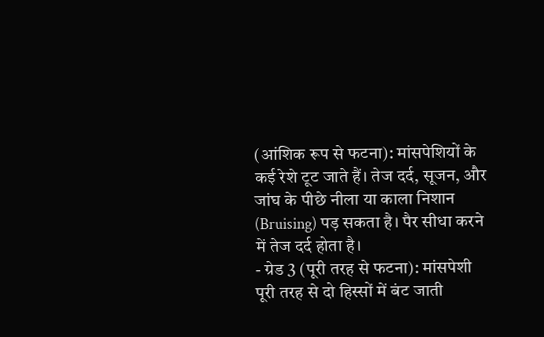(आंशिक रूप से फटना): मांसपेशियों के कई रेशे टूट जाते हैं। तेज दर्द, सूजन, और जांघ के पीछे नीला या काला निशान (Bruising) पड़ सकता है। पैर सीधा करने में तेज दर्द होता है।
- ग्रेड 3 (पूरी तरह से फटना): मांसपेशी पूरी तरह से दो हिस्सों में बंट जाती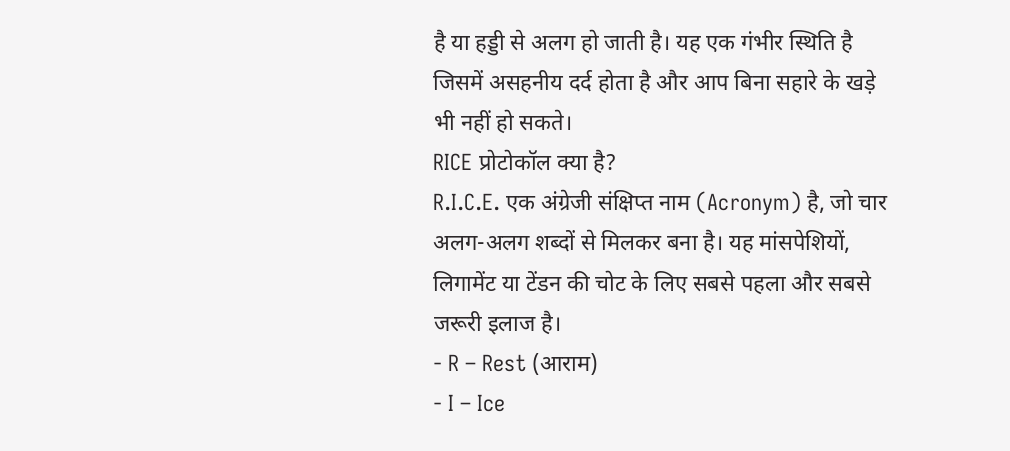है या हड्डी से अलग हो जाती है। यह एक गंभीर स्थिति है जिसमें असहनीय दर्द होता है और आप बिना सहारे के खड़े भी नहीं हो सकते।
RICE प्रोटोकॉल क्या है?
R.I.C.E. एक अंग्रेजी संक्षिप्त नाम (Acronym) है, जो चार अलग-अलग शब्दों से मिलकर बना है। यह मांसपेशियों, लिगामेंट या टेंडन की चोट के लिए सबसे पहला और सबसे जरूरी इलाज है।
- R – Rest (आराम)
- I – Ice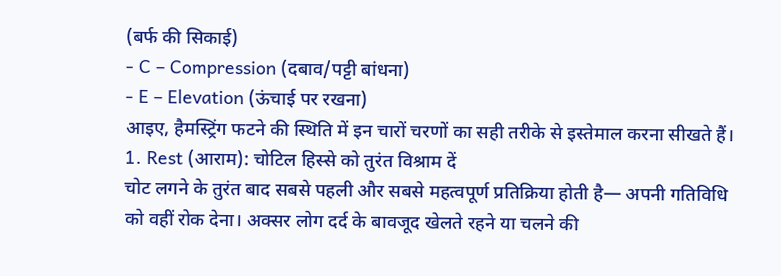(बर्फ की सिकाई)
- C – Compression (दबाव/पट्टी बांधना)
- E – Elevation (ऊंचाई पर रखना)
आइए, हैमस्ट्रिंग फटने की स्थिति में इन चारों चरणों का सही तरीके से इस्तेमाल करना सीखते हैं।
1. Rest (आराम): चोटिल हिस्से को तुरंत विश्राम दें
चोट लगने के तुरंत बाद सबसे पहली और सबसे महत्वपूर्ण प्रतिक्रिया होती है— अपनी गतिविधि को वहीं रोक देना। अक्सर लोग दर्द के बावजूद खेलते रहने या चलने की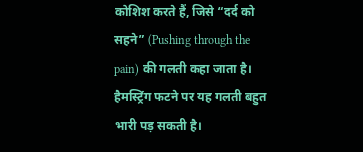कोशिश करते हैं, जिसे “दर्द को सहने” (Pushing through the pain) की गलती कहा जाता है। हैमस्ट्रिंग फटने पर यह गलती बहुत भारी पड़ सकती है।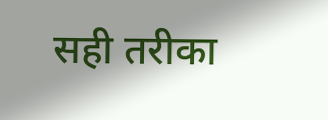सही तरीका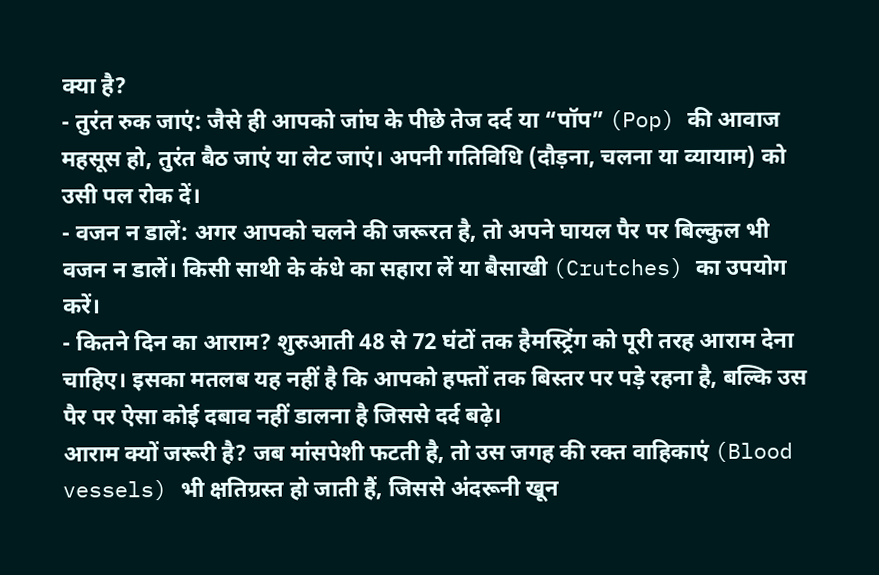क्या है?
- तुरंत रुक जाएं: जैसे ही आपको जांघ के पीछे तेज दर्द या “पॉप” (Pop) की आवाज महसूस हो, तुरंत बैठ जाएं या लेट जाएं। अपनी गतिविधि (दौड़ना, चलना या व्यायाम) को उसी पल रोक दें।
- वजन न डालें: अगर आपको चलने की जरूरत है, तो अपने घायल पैर पर बिल्कुल भी वजन न डालें। किसी साथी के कंधे का सहारा लें या बैसाखी (Crutches) का उपयोग करें।
- कितने दिन का आराम? शुरुआती 48 से 72 घंटों तक हैमस्ट्रिंग को पूरी तरह आराम देना चाहिए। इसका मतलब यह नहीं है कि आपको हफ्तों तक बिस्तर पर पड़े रहना है, बल्कि उस पैर पर ऐसा कोई दबाव नहीं डालना है जिससे दर्द बढ़े।
आराम क्यों जरूरी है? जब मांसपेशी फटती है, तो उस जगह की रक्त वाहिकाएं (Blood vessels) भी क्षतिग्रस्त हो जाती हैं, जिससे अंदरूनी खून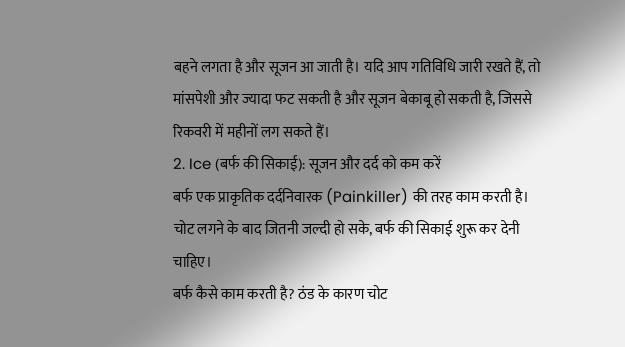बहने लगता है और सूजन आ जाती है। यदि आप गतिविधि जारी रखते हैं, तो मांसपेशी और ज्यादा फट सकती है और सूजन बेकाबू हो सकती है, जिससे रिकवरी में महीनों लग सकते हैं।
2. Ice (बर्फ की सिकाई): सूजन और दर्द को कम करें
बर्फ एक प्राकृतिक दर्दनिवारक (Painkiller) की तरह काम करती है। चोट लगने के बाद जितनी जल्दी हो सके, बर्फ की सिकाई शुरू कर देनी चाहिए।
बर्फ कैसे काम करती है? ठंड के कारण चोट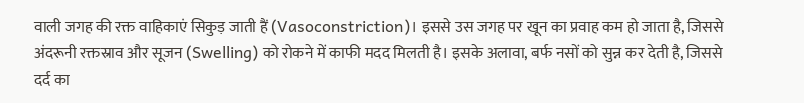वाली जगह की रक्त वाहिकाएं सिकुड़ जाती हैं (Vasoconstriction)। इससे उस जगह पर खून का प्रवाह कम हो जाता है, जिससे अंदरूनी रक्तस्राव और सूजन (Swelling) को रोकने में काफी मदद मिलती है। इसके अलावा, बर्फ नसों को सुन्न कर देती है, जिससे दर्द का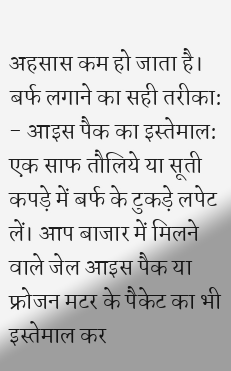अहसास कम हो जाता है।
बर्फ लगाने का सही तरीका:
- आइस पैक का इस्तेमाल: एक साफ तौलिये या सूती कपड़े में बर्फ के टुकड़े लपेट लें। आप बाजार में मिलने वाले जेल आइस पैक या फ्रोजन मटर के पैकेट का भी इस्तेमाल कर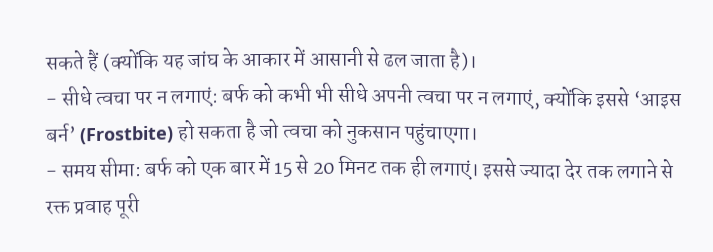सकते हैं (क्योंकि यह जांघ के आकार में आसानी से ढल जाता है)।
- सीधे त्वचा पर न लगाएं: बर्फ को कभी भी सीधे अपनी त्वचा पर न लगाएं, क्योंकि इससे ‘आइस बर्न’ (Frostbite) हो सकता है जो त्वचा को नुकसान पहुंचाएगा।
- समय सीमा: बर्फ को एक बार में 15 से 20 मिनट तक ही लगाएं। इससे ज्यादा देर तक लगाने से रक्त प्रवाह पूरी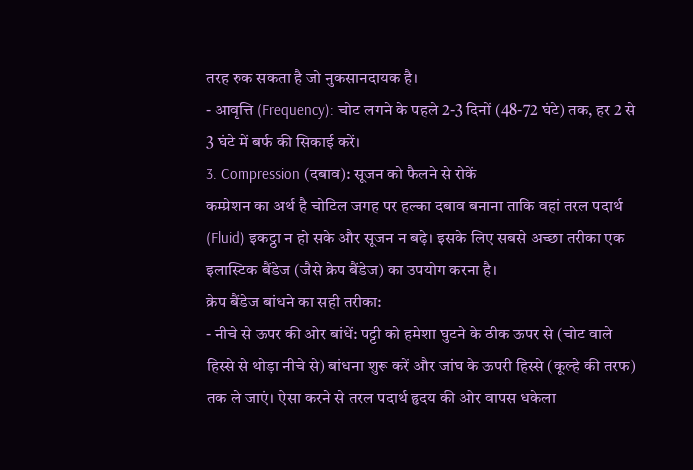तरह रुक सकता है जो नुकसानदायक है।
- आवृत्ति (Frequency): चोट लगने के पहले 2-3 दिनों (48-72 घंटे) तक, हर 2 से 3 घंटे में बर्फ की सिकाई करें।
3. Compression (दबाव): सूजन को फैलने से रोकें
कम्प्रेशन का अर्थ है चोटिल जगह पर हल्का दबाव बनाना ताकि वहां तरल पदार्थ (Fluid) इकट्ठा न हो सके और सूजन न बढ़े। इसके लिए सबसे अच्छा तरीका एक इलास्टिक बैंडेज (जैसे क्रेप बैंडेज) का उपयोग करना है।
क्रेप बैंडेज बांधने का सही तरीका:
- नीचे से ऊपर की ओर बांधें: पट्टी को हमेशा घुटने के ठीक ऊपर से (चोट वाले हिस्से से थोड़ा नीचे से) बांधना शुरू करें और जांघ के ऊपरी हिस्से (कूल्हे की तरफ) तक ले जाएं। ऐसा करने से तरल पदार्थ हृदय की ओर वापस धकेला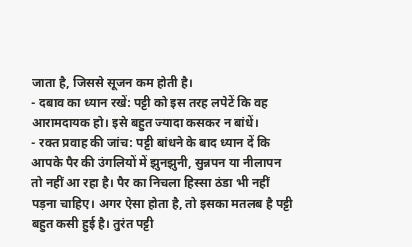जाता है, जिससे सूजन कम होती है।
- दबाव का ध्यान रखें: पट्टी को इस तरह लपेटें कि वह आरामदायक हो। इसे बहुत ज्यादा कसकर न बांधें।
- रक्त प्रवाह की जांच: पट्टी बांधने के बाद ध्यान दें कि आपके पैर की उंगलियों में झुनझुनी, सुन्नपन या नीलापन तो नहीं आ रहा है। पैर का निचला हिस्सा ठंडा भी नहीं पड़ना चाहिए। अगर ऐसा होता है, तो इसका मतलब है पट्टी बहुत कसी हुई है। तुरंत पट्टी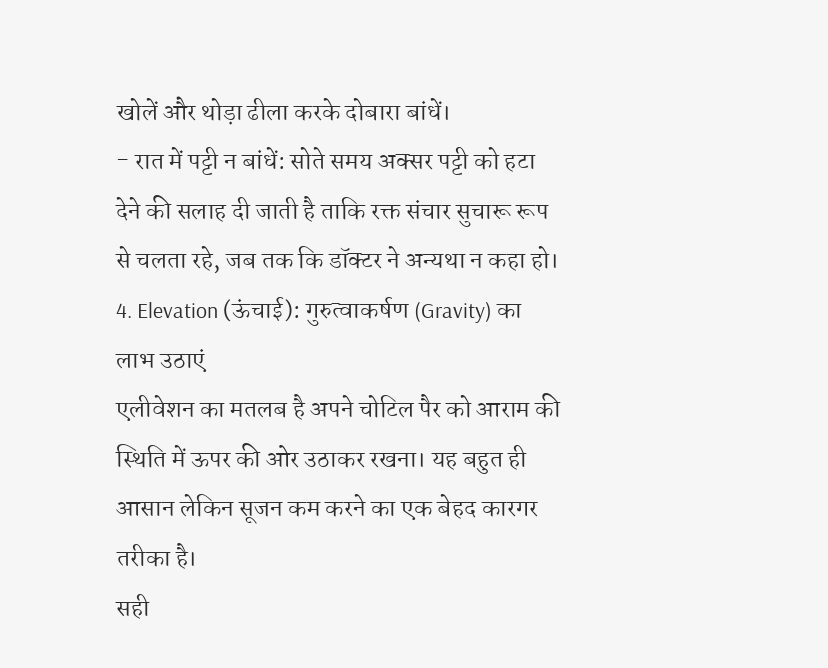खोलें और थोड़ा ढीला करके दोबारा बांधें।
- रात में पट्टी न बांधें: सोते समय अक्सर पट्टी को हटा देने की सलाह दी जाती है ताकि रक्त संचार सुचारू रूप से चलता रहे, जब तक कि डॉक्टर ने अन्यथा न कहा हो।
4. Elevation (ऊंचाई): गुरुत्वाकर्षण (Gravity) का लाभ उठाएं
एलीवेशन का मतलब है अपने चोटिल पैर को आराम की स्थिति में ऊपर की ओर उठाकर रखना। यह बहुत ही आसान लेकिन सूजन कम करने का एक बेहद कारगर तरीका है।
सही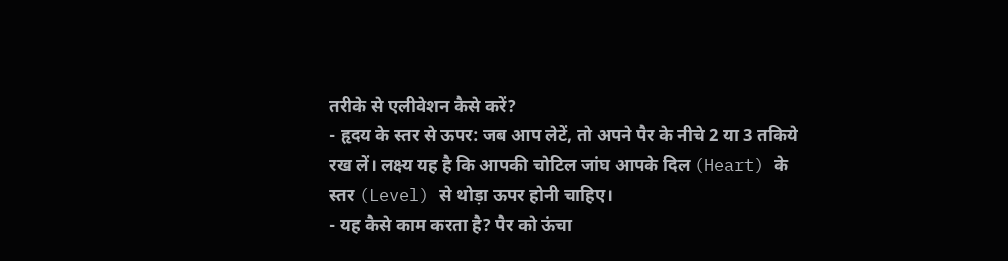तरीके से एलीवेशन कैसे करें?
- हृदय के स्तर से ऊपर: जब आप लेटें, तो अपने पैर के नीचे 2 या 3 तकिये रख लें। लक्ष्य यह है कि आपकी चोटिल जांघ आपके दिल (Heart) के स्तर (Level) से थोड़ा ऊपर होनी चाहिए।
- यह कैसे काम करता है? पैर को ऊंचा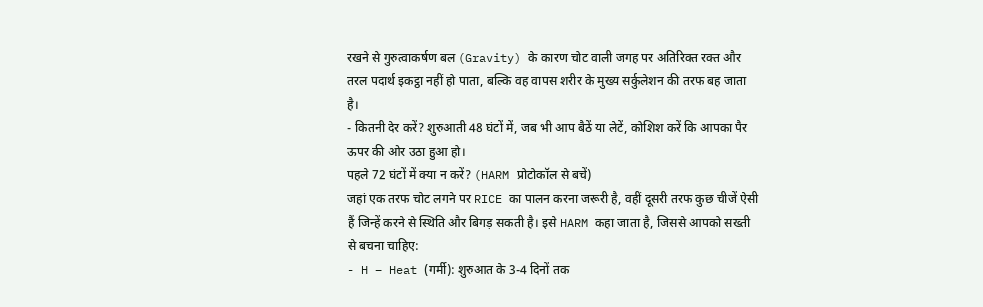रखने से गुरुत्वाकर्षण बल (Gravity) के कारण चोट वाली जगह पर अतिरिक्त रक्त और तरल पदार्थ इकट्ठा नहीं हो पाता, बल्कि वह वापस शरीर के मुख्य सर्कुलेशन की तरफ बह जाता है।
- कितनी देर करें? शुरुआती 48 घंटों में, जब भी आप बैठें या लेटें, कोशिश करें कि आपका पैर ऊपर की ओर उठा हुआ हो।
पहले 72 घंटों में क्या न करें? (HARM प्रोटोकॉल से बचें)
जहां एक तरफ चोट लगने पर RICE का पालन करना जरूरी है, वहीं दूसरी तरफ कुछ चीजें ऐसी हैं जिन्हें करने से स्थिति और बिगड़ सकती है। इसे HARM कहा जाता है, जिससे आपको सख्ती से बचना चाहिए:
- H – Heat (गर्मी): शुरुआत के 3-4 दिनों तक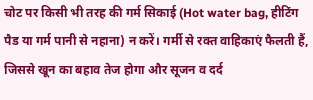चोट पर किसी भी तरह की गर्म सिकाई (Hot water bag, हीटिंग पैड या गर्म पानी से नहाना) न करें। गर्मी से रक्त वाहिकाएं फैलती हैं, जिससे खून का बहाव तेज होगा और सूजन व दर्द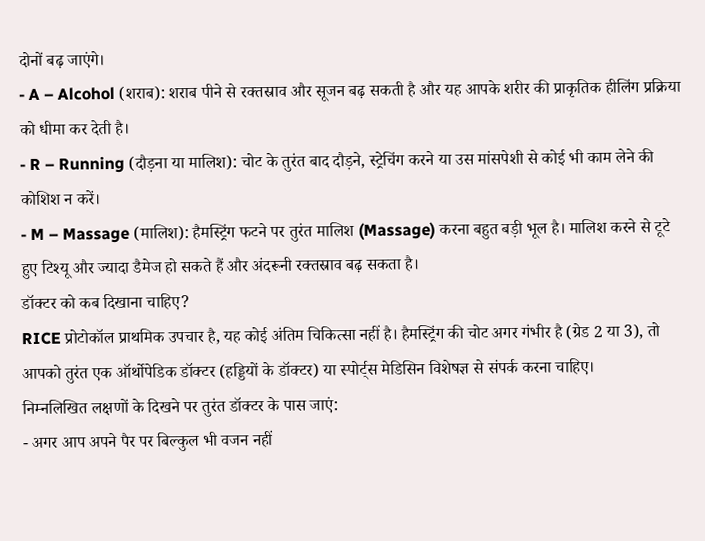दोनों बढ़ जाएंगे।
- A – Alcohol (शराब): शराब पीने से रक्तस्राव और सूजन बढ़ सकती है और यह आपके शरीर की प्राकृतिक हीलिंग प्रक्रिया को धीमा कर देती है।
- R – Running (दौड़ना या मालिश): चोट के तुरंत बाद दौड़ने, स्ट्रेचिंग करने या उस मांसपेशी से कोई भी काम लेने की कोशिश न करें।
- M – Massage (मालिश): हैमस्ट्रिंग फटने पर तुरंत मालिश (Massage) करना बहुत बड़ी भूल है। मालिश करने से टूटे हुए टिश्यू और ज्यादा डैमेज हो सकते हैं और अंदरूनी रक्तस्राव बढ़ सकता है।
डॉक्टर को कब दिखाना चाहिए?
RICE प्रोटोकॉल प्राथमिक उपचार है, यह कोई अंतिम चिकित्सा नहीं है। हैमस्ट्रिंग की चोट अगर गंभीर है (ग्रेड 2 या 3), तो आपको तुरंत एक ऑर्थोपेडिक डॉक्टर (हड्डियों के डॉक्टर) या स्पोर्ट्स मेडिसिन विशेषज्ञ से संपर्क करना चाहिए।
निम्नलिखित लक्षणों के दिखने पर तुरंत डॉक्टर के पास जाएं:
- अगर आप अपने पैर पर बिल्कुल भी वजन नहीं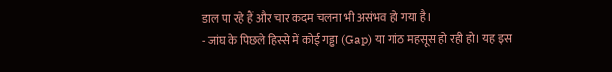डाल पा रहे हैं और चार कदम चलना भी असंभव हो गया है।
- जांघ के पिछले हिस्से में कोई गड्ढा (Gap) या गांठ महसूस हो रही हो। यह इस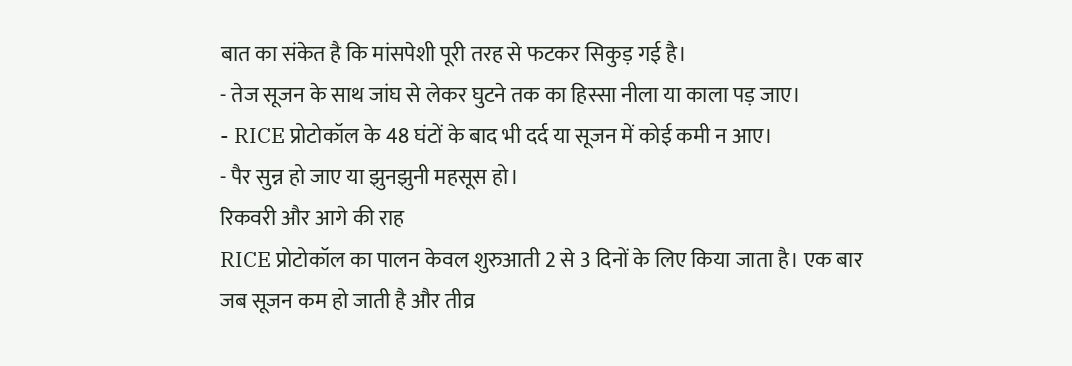बात का संकेत है कि मांसपेशी पूरी तरह से फटकर सिकुड़ गई है।
- तेज सूजन के साथ जांघ से लेकर घुटने तक का हिस्सा नीला या काला पड़ जाए।
- RICE प्रोटोकॉल के 48 घंटों के बाद भी दर्द या सूजन में कोई कमी न आए।
- पैर सुन्न हो जाए या झुनझुनी महसूस हो।
रिकवरी और आगे की राह
RICE प्रोटोकॉल का पालन केवल शुरुआती 2 से 3 दिनों के लिए किया जाता है। एक बार जब सूजन कम हो जाती है और तीव्र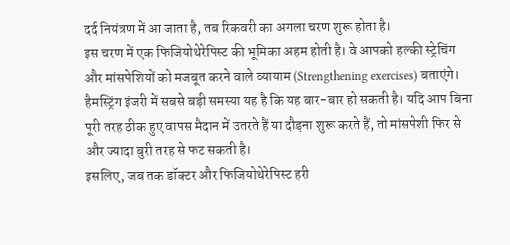दर्द नियंत्रण में आ जाता है, तब रिकवरी का अगला चरण शुरू होता है।
इस चरण में एक फिजियोथेरेपिस्ट की भूमिका अहम होती है। वे आपको हल्की स्ट्रेचिंग और मांसपेशियों को मजबूत करने वाले व्यायाम (Strengthening exercises) बताएंगे। हैमस्ट्रिंग इंजरी में सबसे बड़ी समस्या यह है कि यह बार-बार हो सकती है। यदि आप बिना पूरी तरह ठीक हुए वापस मैदान में उतरते हैं या दौड़ना शुरू करते हैं, तो मांसपेशी फिर से और ज्यादा बुरी तरह से फट सकती है।
इसलिए, जब तक डॉक्टर और फिजियोथेरेपिस्ट हरी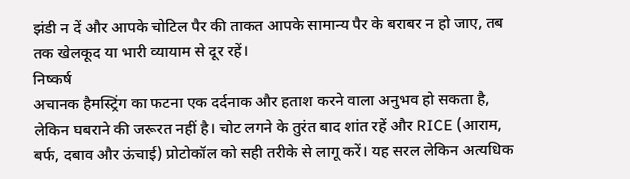झंडी न दें और आपके चोटिल पैर की ताकत आपके सामान्य पैर के बराबर न हो जाए, तब तक खेलकूद या भारी व्यायाम से दूर रहें।
निष्कर्ष
अचानक हैमस्ट्रिंग का फटना एक दर्दनाक और हताश करने वाला अनुभव हो सकता है, लेकिन घबराने की जरूरत नहीं है। चोट लगने के तुरंत बाद शांत रहें और RICE (आराम, बर्फ, दबाव और ऊंचाई) प्रोटोकॉल को सही तरीके से लागू करें। यह सरल लेकिन अत्यधिक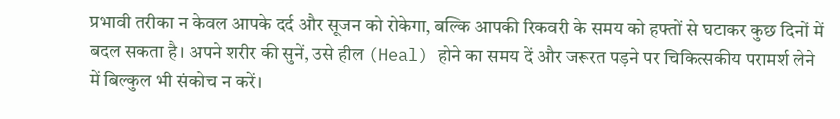प्रभावी तरीका न केवल आपके दर्द और सूजन को रोकेगा, बल्कि आपकी रिकवरी के समय को हफ्तों से घटाकर कुछ दिनों में बदल सकता है। अपने शरीर की सुनें, उसे हील (Heal) होने का समय दें और जरूरत पड़ने पर चिकित्सकीय परामर्श लेने में बिल्कुल भी संकोच न करें।